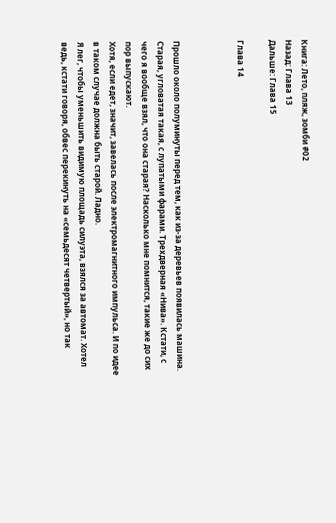Книга: Лето, пляж, зомби #02
Назад: Глава 13
Дальше: Глава 15

Глава 14



Прошло около полуминуты перед тем, как из-за деревьев появилась машина. Старая, угловатая такая, с лупатыми фарами. Трехдверная «Нива». Кстати, с чего я вообще взял, что она старая? Насколько мне помнится, такие же до сих пор выпускают.
Хотя, если едет, значит, завелась после электромагнитного импульса. И по идее в таком случае должна быть старой. Ладно.
Я лег, чтобы уменьшить видимую площадь силуэта, взялся за автомат. Хотел ведь, кстати говоря, обвес перекинуть на «семьдесят четвертый», но так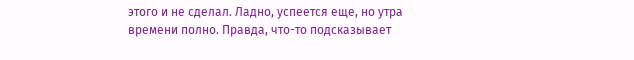этого и не сделал. Ладно, успеется еще, но утра времени полно. Правда, что-то подсказывает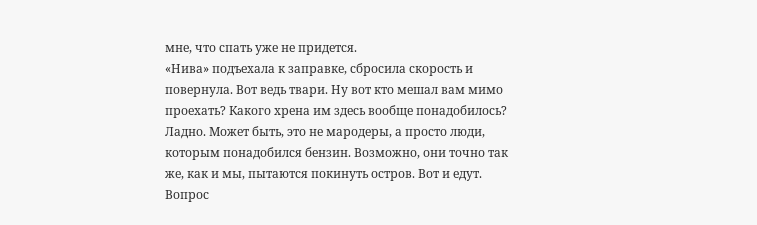мне, что спать уже не придется.
«Нива» подъехала к заправке, сбросила скорость и повернула. Вот ведь твари. Ну вот кто мешал вам мимо проехать? Какого хрена им здесь вообще понадобилось? Ладно. Может быть, это не мародеры, а просто люди, которым понадобился бензин. Возможно, они точно так же, как и мы, пытаются покинуть остров. Вот и едут.
Вопрос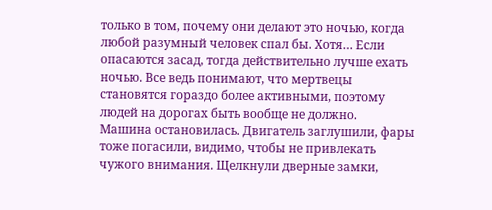только в том, почему они делают это ночью, когда любой разумный человек спал бы. Хотя… Если опасаются засад, тогда действительно лучше ехать ночью. Все ведь понимают, что мертвецы становятся гораздо более активными, поэтому людей на дорогах быть вообще не должно.
Машина остановилась. Двигатель заглушили, фары тоже погасили, видимо, чтобы не привлекать чужого внимания. Щелкнули дверные замки,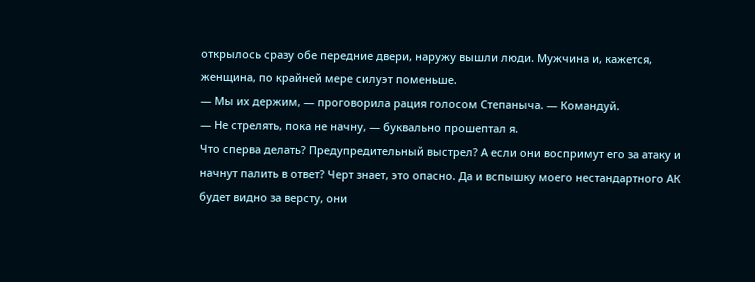открылось сразу обе передние двери, наружу вышли люди. Мужчина и, кажется, женщина, по крайней мере силуэт поменьше.
— Мы их держим, — проговорила рация голосом Степаныча. — Командуй.
— Не стрелять, пока не начну, — буквально прошептал я.
Что сперва делать? Предупредительный выстрел? А если они воспримут его за атаку и начнут палить в ответ? Черт знает, это опасно. Да и вспышку моего нестандартного АК будет видно за версту, они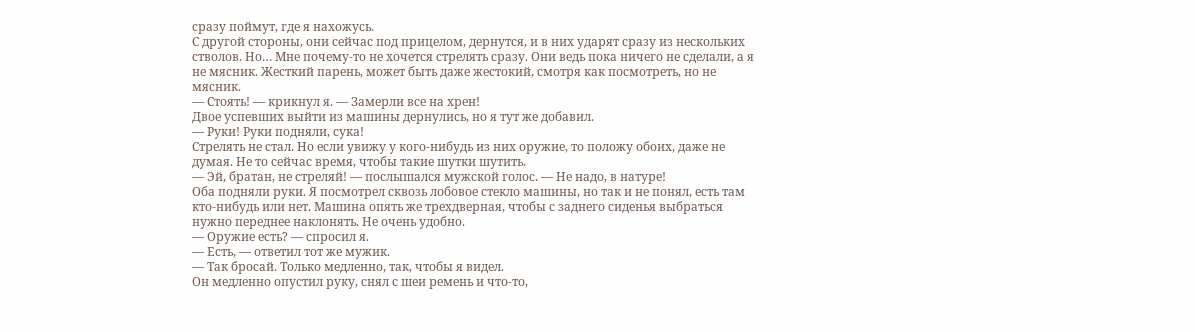сразу поймут, где я нахожусь.
С другой стороны, они сейчас под прицелом, дернутся, и в них ударят сразу из нескольких стволов. Но… Мне почему-то не хочется стрелять сразу. Они ведь пока ничего не сделали, а я не мясник. Жесткий парень, может быть даже жестокий, смотря как посмотреть, но не мясник.
— Стоять! — крикнул я. — Замерли все на хрен!
Двое успевших выйти из машины дернулись, но я тут же добавил.
— Руки! Руки подняли, сука!
Стрелять не стал. Но если увижу у кого-нибудь из них оружие, то положу обоих, даже не думая. Не то сейчас время, чтобы такие шутки шутить.
— Эй, братан, не стреляй! — послышался мужской голос. — Не надо, в натуре!
Оба подняли руки. Я посмотрел сквозь лобовое стекло машины, но так и не понял, есть там кто-нибудь или нет. Машина опять же трехдверная, чтобы с заднего сиденья выбраться нужно переднее наклонять. Не очень удобно.
— Оружие есть? — спросил я.
— Есть, — ответил тот же мужик.
— Так бросай. Только медленно, так, чтобы я видел.
Он медленно опустил руку, снял с шеи ремень и что-то,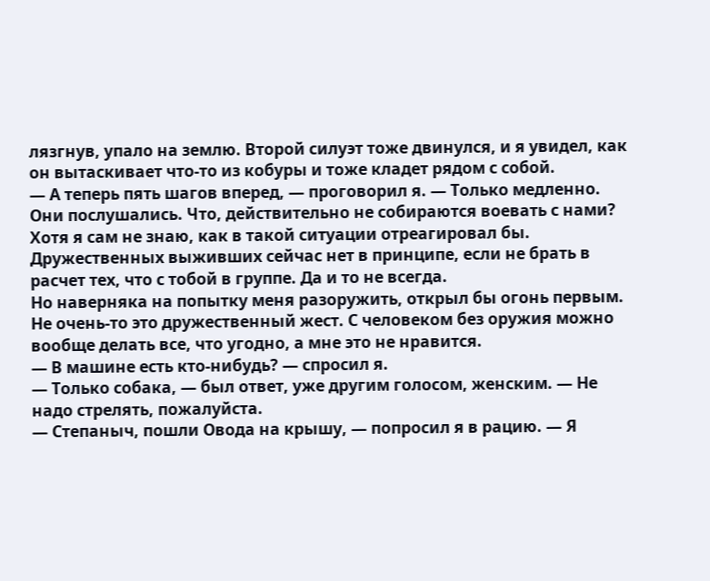лязгнув, упало на землю. Второй силуэт тоже двинулся, и я увидел, как он вытаскивает что-то из кобуры и тоже кладет рядом с собой.
— А теперь пять шагов вперед, — проговорил я. — Только медленно.
Они послушались. Что, действительно не собираются воевать с нами? Хотя я сам не знаю, как в такой ситуации отреагировал бы. Дружественных выживших сейчас нет в принципе, если не брать в расчет тех, что с тобой в группе. Да и то не всегда.
Но наверняка на попытку меня разоружить, открыл бы огонь первым. Не очень-то это дружественный жест. С человеком без оружия можно вообще делать все, что угодно, а мне это не нравится.
— В машине есть кто-нибудь? — спросил я.
— Только собака, — был ответ, уже другим голосом, женским. — Не надо стрелять, пожалуйста.
— Степаныч, пошли Овода на крышу, — попросил я в рацию. — Я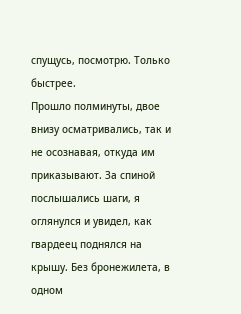спущусь, посмотрю. Только быстрее.
Прошло полминуты, двое внизу осматривались, так и не осознавая, откуда им приказывают. За спиной послышались шаги, я оглянулся и увидел, как гвардеец поднялся на крышу. Без бронежилета, в одном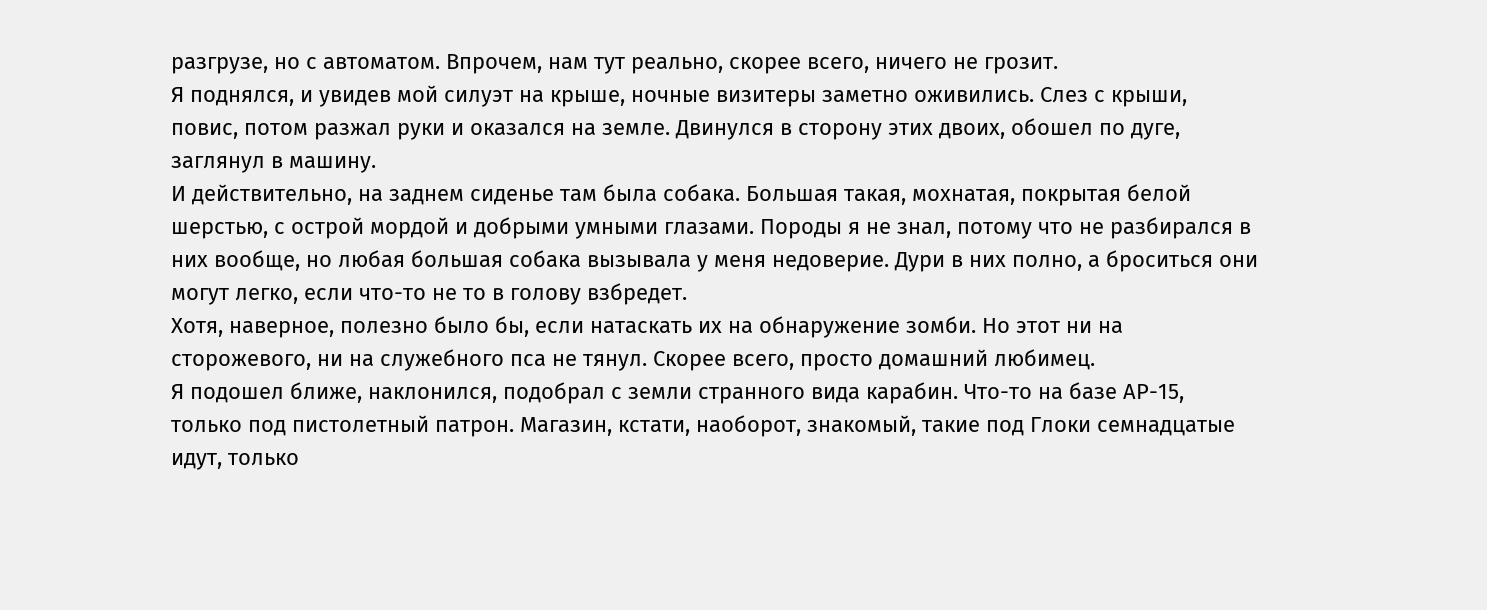разгрузе, но с автоматом. Впрочем, нам тут реально, скорее всего, ничего не грозит.
Я поднялся, и увидев мой силуэт на крыше, ночные визитеры заметно оживились. Слез с крыши, повис, потом разжал руки и оказался на земле. Двинулся в сторону этих двоих, обошел по дуге, заглянул в машину.
И действительно, на заднем сиденье там была собака. Большая такая, мохнатая, покрытая белой шерстью, с острой мордой и добрыми умными глазами. Породы я не знал, потому что не разбирался в них вообще, но любая большая собака вызывала у меня недоверие. Дури в них полно, а броситься они могут легко, если что-то не то в голову взбредет.
Хотя, наверное, полезно было бы, если натаскать их на обнаружение зомби. Но этот ни на сторожевого, ни на служебного пса не тянул. Скорее всего, просто домашний любимец.
Я подошел ближе, наклонился, подобрал с земли странного вида карабин. Что-то на базе АР-15, только под пистолетный патрон. Магазин, кстати, наоборот, знакомый, такие под Глоки семнадцатые идут, только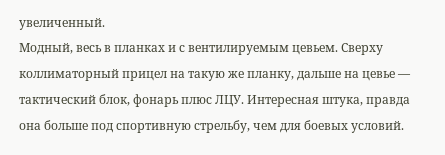увеличенный.
Модный, весь в планках и с вентилируемым цевьем. Сверху коллиматорный прицел на такую же планку, дальше на цевье — тактический блок, фонарь плюс ЛЦУ. Интересная штука, правда она больше под спортивную стрельбу, чем для боевых условий.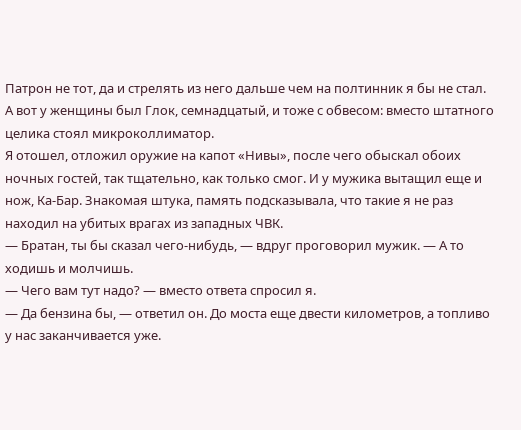Патрон не тот, да и стрелять из него дальше чем на полтинник я бы не стал.
А вот у женщины был Глок, семнадцатый, и тоже с обвесом: вместо штатного целика стоял микроколлиматор.
Я отошел, отложил оружие на капот «Нивы», после чего обыскал обоих ночных гостей, так тщательно, как только смог. И у мужика вытащил еще и нож, Ка-Бар. Знакомая штука, память подсказывала, что такие я не раз находил на убитых врагах из западных ЧВК.
— Братан, ты бы сказал чего-нибудь, — вдруг проговорил мужик. — А то ходишь и молчишь.
— Чего вам тут надо? — вместо ответа спросил я.
— Да бензина бы, — ответил он. До моста еще двести километров, а топливо у нас заканчивается уже.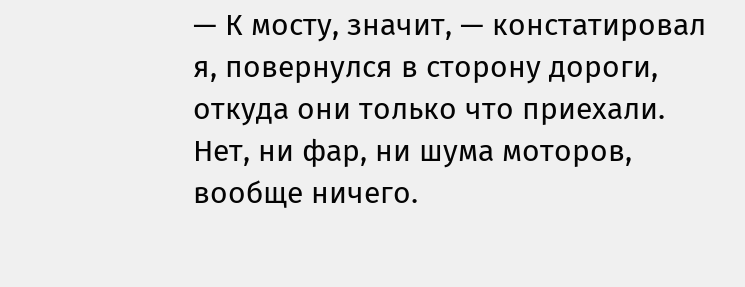— К мосту, значит, — констатировал я, повернулся в сторону дороги, откуда они только что приехали.
Нет, ни фар, ни шума моторов, вообще ничего.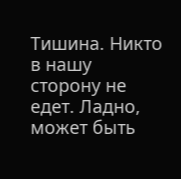Тишина. Никто в нашу сторону не едет. Ладно, может быть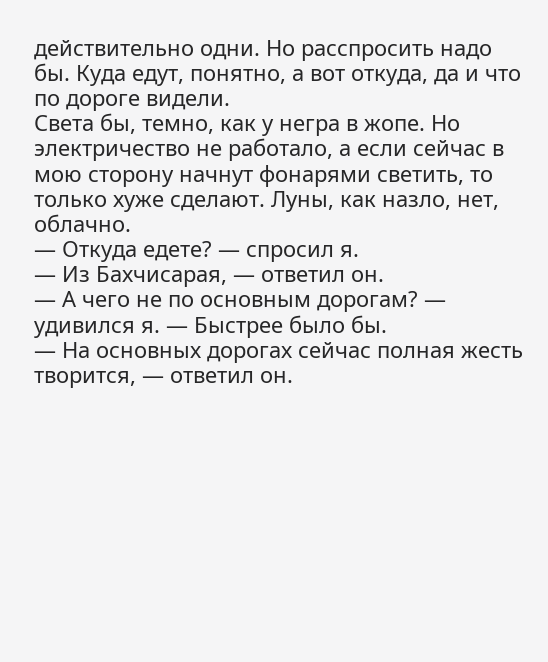действительно одни. Но расспросить надо бы. Куда едут, понятно, а вот откуда, да и что по дороге видели.
Света бы, темно, как у негра в жопе. Но электричество не работало, а если сейчас в мою сторону начнут фонарями светить, то только хуже сделают. Луны, как назло, нет, облачно.
— Откуда едете? — спросил я.
— Из Бахчисарая, — ответил он.
— А чего не по основным дорогам? — удивился я. — Быстрее было бы.
— На основных дорогах сейчас полная жесть творится, — ответил он.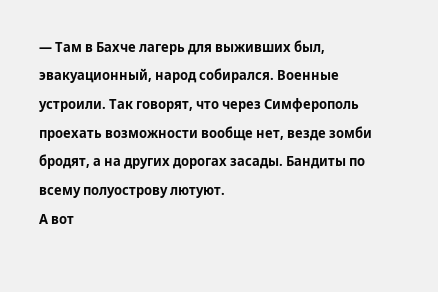— Там в Бахче лагерь для выживших был, эвакуационный, народ собирался. Военные устроили. Так говорят, что через Симферополь проехать возможности вообще нет, везде зомби бродят, а на других дорогах засады. Бандиты по всему полуострову лютуют.
А вот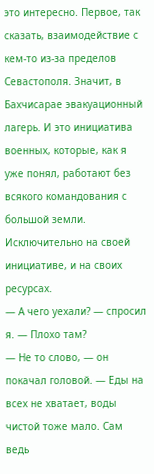это интересно. Первое, так сказать, взаимодействие с кем-то из-за пределов Севастополя. Значит, в Бахчисарае эвакуационный лагерь. И это инициатива военных, которые, как я уже понял, работают без всякого командования с большой земли. Исключительно на своей инициативе, и на своих ресурсах.
— А чего уехали? — спросил я. — Плохо там?
— Не то слово, — он покачал головой. — Еды на всех не хватает, воды чистой тоже мало. Сам ведь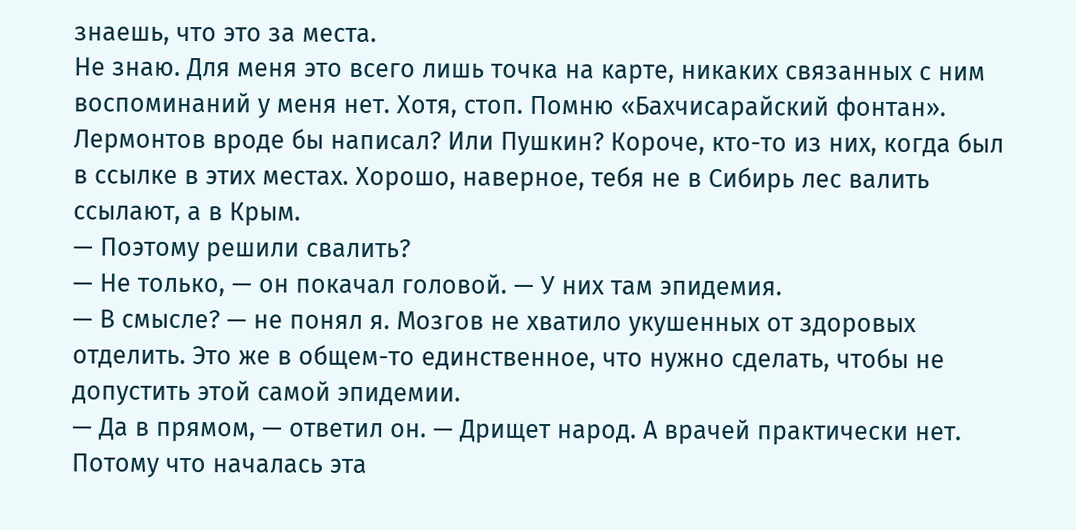знаешь, что это за места.
Не знаю. Для меня это всего лишь точка на карте, никаких связанных с ним воспоминаний у меня нет. Хотя, стоп. Помню «Бахчисарайский фонтан». Лермонтов вроде бы написал? Или Пушкин? Короче, кто-то из них, когда был в ссылке в этих местах. Хорошо, наверное, тебя не в Сибирь лес валить ссылают, а в Крым.
— Поэтому решили свалить?
— Не только, — он покачал головой. — У них там эпидемия.
— В смысле? — не понял я. Мозгов не хватило укушенных от здоровых отделить. Это же в общем-то единственное, что нужно сделать, чтобы не допустить этой самой эпидемии.
— Да в прямом, — ответил он. — Дрищет народ. А врачей практически нет. Потому что началась эта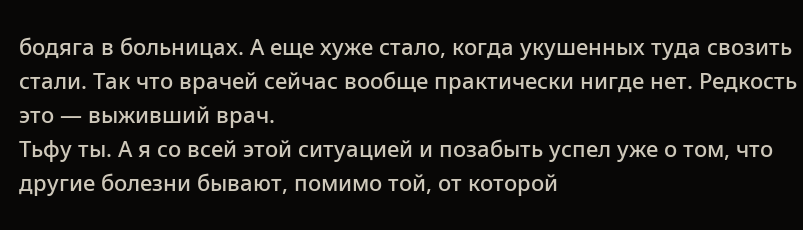бодяга в больницах. А еще хуже стало, когда укушенных туда свозить стали. Так что врачей сейчас вообще практически нигде нет. Редкость это — выживший врач.
Тьфу ты. А я со всей этой ситуацией и позабыть успел уже о том, что другие болезни бывают, помимо той, от которой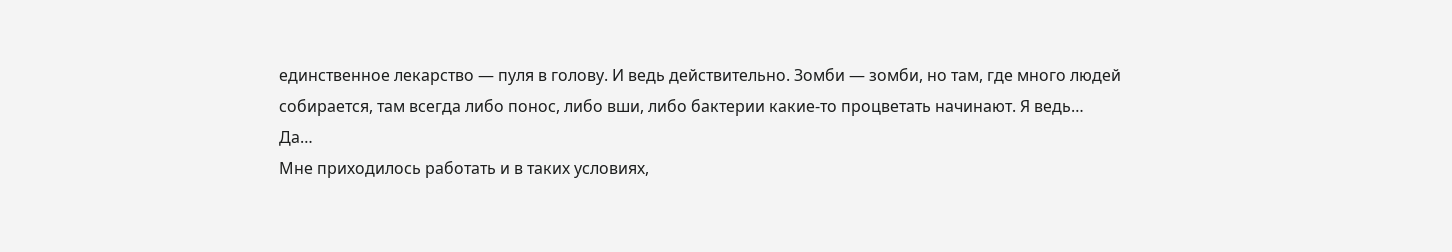единственное лекарство — пуля в голову. И ведь действительно. Зомби — зомби, но там, где много людей собирается, там всегда либо понос, либо вши, либо бактерии какие-то процветать начинают. Я ведь…
Да…
Мне приходилось работать и в таких условиях,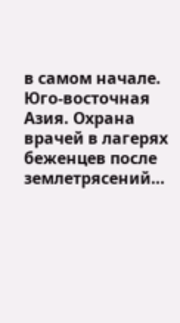в самом начале. Юго-восточная Азия. Охрана врачей в лагерях беженцев после землетрясений…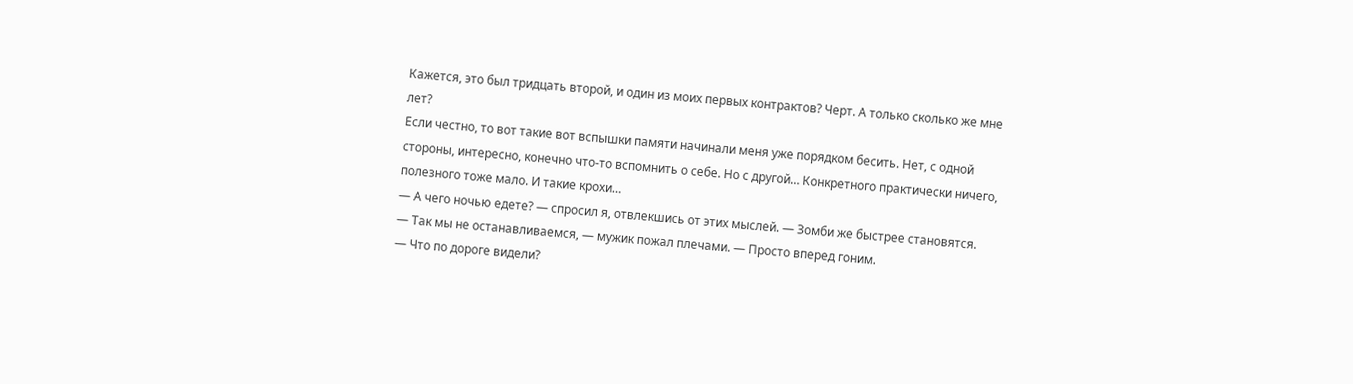Кажется, это был тридцать второй, и один из моих первых контрактов? Черт. А только сколько же мне лет?
Если честно, то вот такие вот вспышки памяти начинали меня уже порядком бесить. Нет, с одной стороны, интересно, конечно что-то вспомнить о себе. Но с другой… Конкретного практически ничего, полезного тоже мало. И такие крохи…
— А чего ночью едете? — спросил я, отвлекшись от этих мыслей. — Зомби же быстрее становятся.
— Так мы не останавливаемся, — мужик пожал плечами. — Просто вперед гоним.
— Что по дороге видели?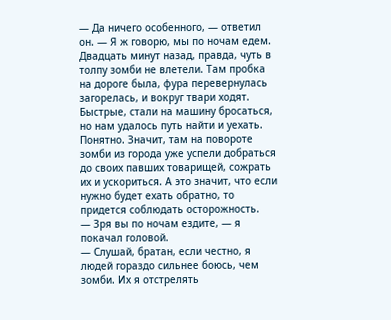— Да ничего особенного, — ответил он. — Я ж говорю, мы по ночам едем. Двадцать минут назад, правда, чуть в толпу зомби не влетели. Там пробка на дороге была, фура перевернулась загорелась, и вокруг твари ходят. Быстрые, стали на машину бросаться, но нам удалось путь найти и уехать.
Понятно. Значит, там на повороте зомби из города уже успели добраться до своих павших товарищей, сожрать их и ускориться. А это значит, что если нужно будет ехать обратно, то придется соблюдать осторожность.
— Зря вы по ночам ездите, — я покачал головой.
— Слушай, братан, если честно, я людей гораздо сильнее боюсь, чем зомби. Их я отстрелять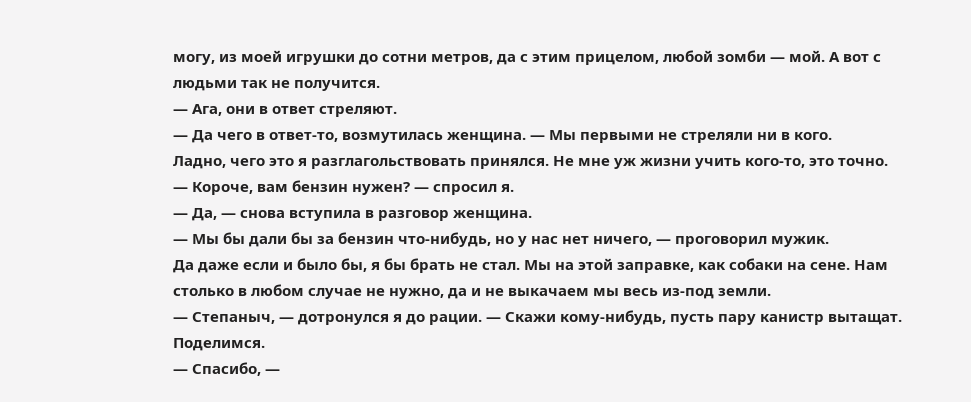могу, из моей игрушки до сотни метров, да с этим прицелом, любой зомби — мой. А вот с людьми так не получится.
— Ага, они в ответ стреляют.
— Да чего в ответ-то, возмутилась женщина. — Мы первыми не стреляли ни в кого.
Ладно, чего это я разглагольствовать принялся. Не мне уж жизни учить кого-то, это точно.
— Короче, вам бензин нужен? — спросил я.
— Да, — снова вступила в разговор женщина.
— Мы бы дали бы за бензин что-нибудь, но у нас нет ничего, — проговорил мужик.
Да даже если и было бы, я бы брать не стал. Мы на этой заправке, как собаки на сене. Нам столько в любом случае не нужно, да и не выкачаем мы весь из-под земли.
— Степаныч, — дотронулся я до рации. — Скажи кому-нибудь, пусть пару канистр вытащат. Поделимся.
— Спасибо, —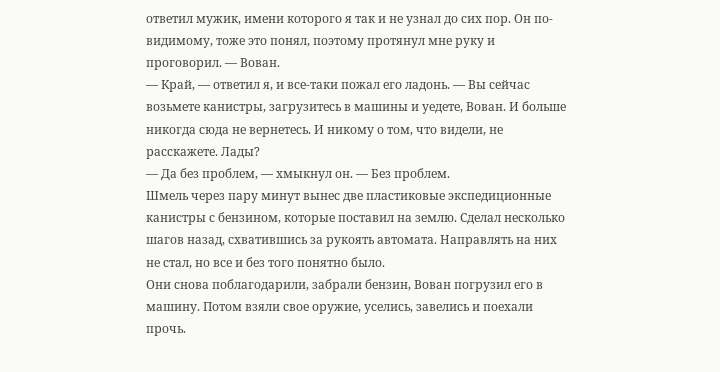ответил мужик, имени которого я так и не узнал до сих пор. Он по-видимому, тоже это понял, поэтому протянул мне руку и проговорил. — Вован.
— Край, — ответил я, и все-таки пожал его ладонь. — Вы сейчас возьмете канистры, загрузитесь в машины и уедете, Вован. И больше никогда сюда не вернетесь. И никому о том, что видели, не расскажете. Лады?
— Да без проблем, — хмыкнул он. — Без проблем.
Шмель через пару минут вынес две пластиковые экспедиционные канистры с бензином, которые поставил на землю. Сделал несколько шагов назад, схватившись за рукоять автомата. Направлять на них не стал, но все и без того понятно было.
Они снова поблагодарили, забрали бензин, Вован погрузил его в машину. Потом взяли свое оружие, уселись, завелись и поехали прочь.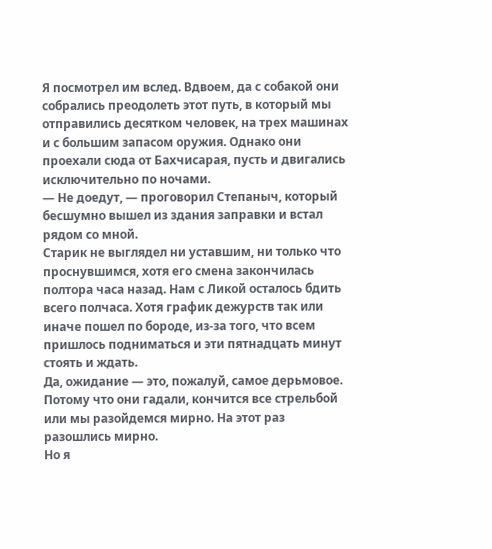Я посмотрел им вслед. Вдвоем, да с собакой они собрались преодолеть этот путь, в который мы отправились десятком человек, на трех машинах и с большим запасом оружия. Однако они проехали сюда от Бахчисарая, пусть и двигались исключительно по ночами.
— Не доедут, — проговорил Степаныч, который бесшумно вышел из здания заправки и встал рядом со мной.
Старик не выглядел ни уставшим, ни только что проснувшимся, хотя его смена закончилась полтора часа назад. Нам с Ликой осталось бдить всего полчаса. Хотя график дежурств так или иначе пошел по бороде, из-за того, что всем пришлось подниматься и эти пятнадцать минут стоять и ждать.
Да, ожидание — это, пожалуй, самое дерьмовое. Потому что они гадали, кончится все стрельбой или мы разойдемся мирно. На этот раз разошлись мирно.
Но я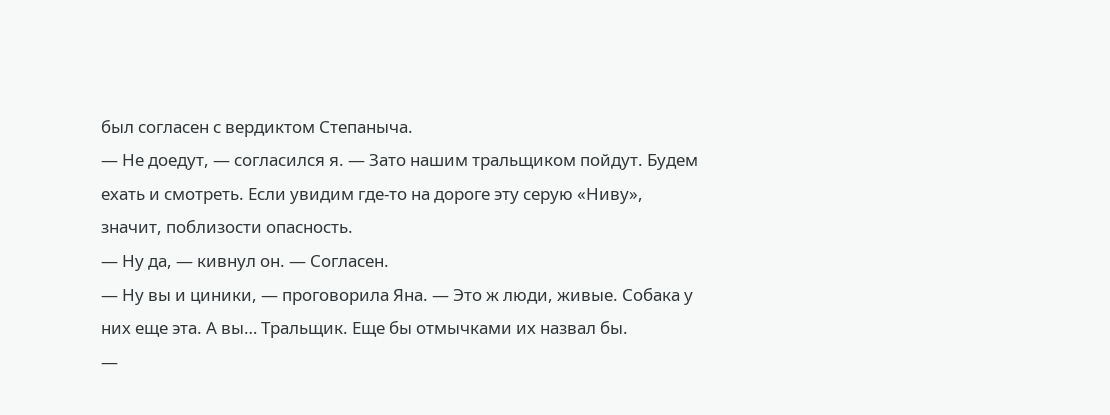был согласен с вердиктом Степаныча.
— Не доедут, — согласился я. — Зато нашим тральщиком пойдут. Будем ехать и смотреть. Если увидим где-то на дороге эту серую «Ниву», значит, поблизости опасность.
— Ну да, — кивнул он. — Согласен.
— Ну вы и циники, — проговорила Яна. — Это ж люди, живые. Собака у них еще эта. А вы… Тральщик. Еще бы отмычками их назвал бы.
—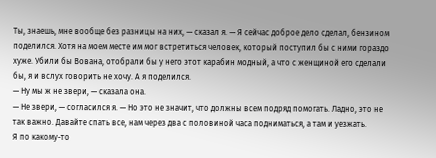Ты, знаешь, мне вообще без разницы на них, — сказал я. — Я сейчас доброе дело сделал, бензином поделился. Хотя на моем месте им мог встретиться человек, который поступил бы с ними гораздо хуже. Убили бы Вована, отобрали бы у него этот карабин модный, а что с женщиной его сделали бы, я и вслух говорить не хочу. А я поделился.
— Ну мы ж не звери, — сказала она.
— Не звери, — согласился я. — Но это не значит, что должны всем подряд помогать. Ладно, это не так важно. Давайте спать все, нам через два с половиной часа подниматься, а там и уезжать.
Я по какому-то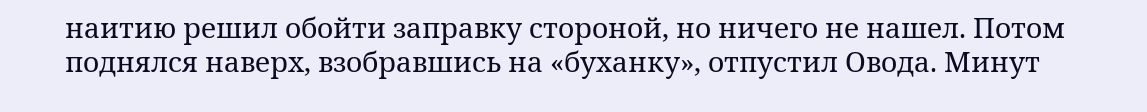наитию решил обойти заправку стороной, но ничего не нашел. Потом поднялся наверх, взобравшись на «буханку», отпустил Овода. Минут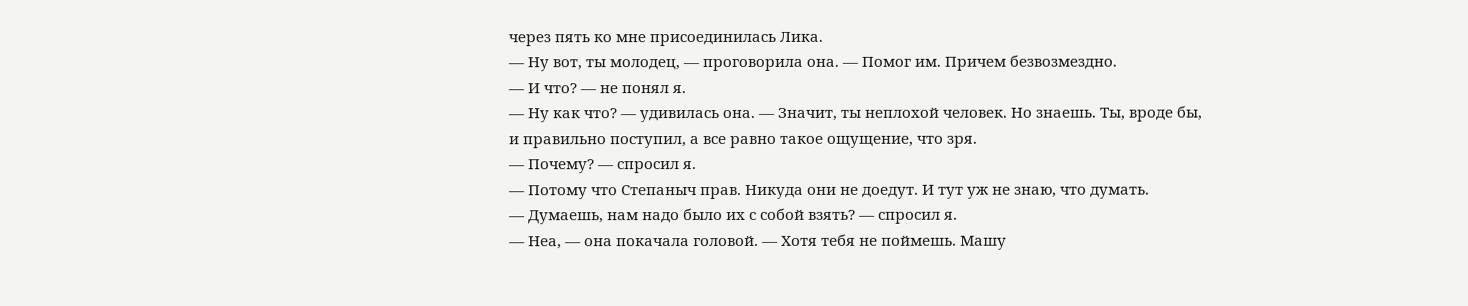через пять ко мне присоединилась Лика.
— Ну вот, ты молодец, — проговорила она. — Помог им. Причем безвозмездно.
— И что? — не понял я.
— Ну как что? — удивилась она. — Значит, ты неплохой человек. Но знаешь. Ты, вроде бы, и правильно поступил, а все равно такое ощущение, что зря.
— Почему? — спросил я.
— Потому что Степаныч прав. Никуда они не доедут. И тут уж не знаю, что думать.
— Думаешь, нам надо было их с собой взять? — спросил я.
— Неа, — она покачала головой. — Хотя тебя не поймешь. Машу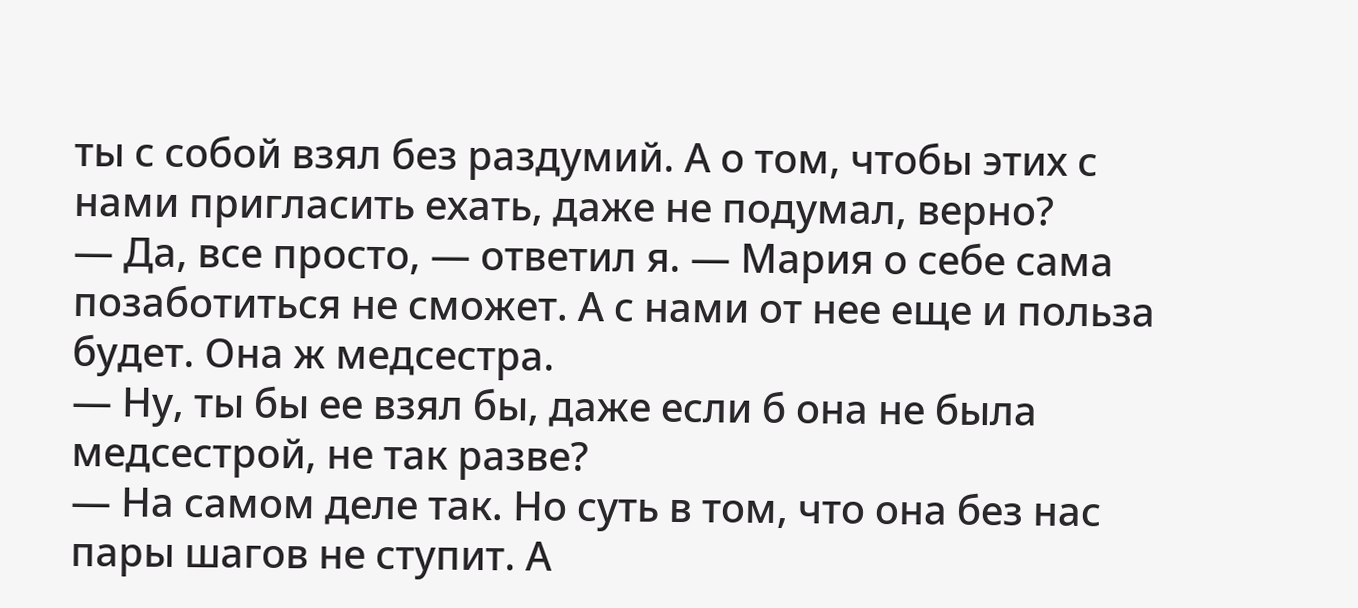ты с собой взял без раздумий. А о том, чтобы этих с нами пригласить ехать, даже не подумал, верно?
— Да, все просто, — ответил я. — Мария о себе сама позаботиться не сможет. А с нами от нее еще и польза будет. Она ж медсестра.
— Ну, ты бы ее взял бы, даже если б она не была медсестрой, не так разве?
— На самом деле так. Но суть в том, что она без нас пары шагов не ступит. А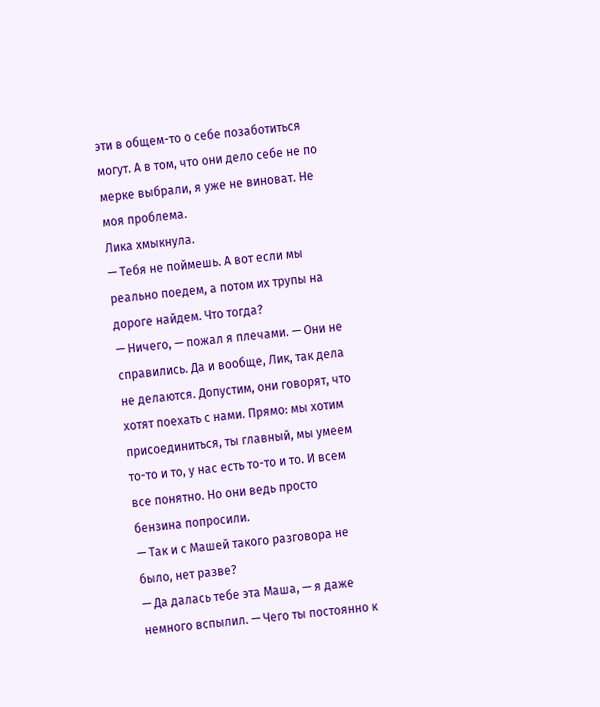эти в общем-то о себе позаботиться могут. А в том, что они дело себе не по мерке выбрали, я уже не виноват. Не моя проблема.
Лика хмыкнула.
— Тебя не поймешь. А вот если мы реально поедем, а потом их трупы на дороге найдем. Что тогда?
— Ничего, — пожал я плечами. — Они не справились. Да и вообще, Лик, так дела не делаются. Допустим, они говорят, что хотят поехать с нами. Прямо: мы хотим присоединиться, ты главный, мы умеем то-то и то, у нас есть то-то и то. И всем все понятно. Но они ведь просто бензина попросили.
— Так и с Машей такого разговора не было, нет разве?
— Да далась тебе эта Маша, — я даже немного вспылил. — Чего ты постоянно к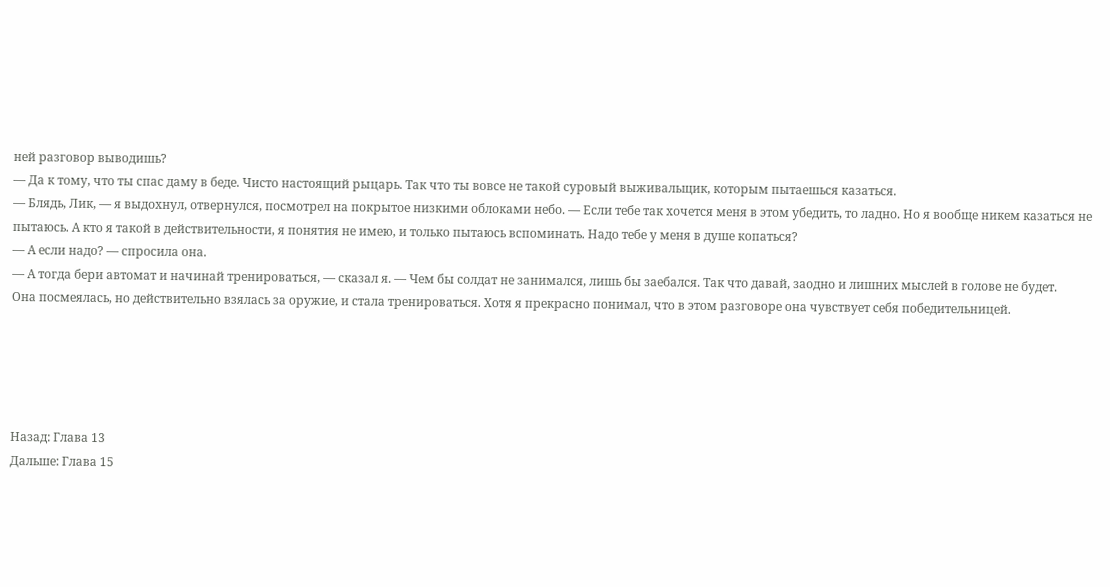ней разговор выводишь?
— Да к тому, что ты спас даму в беде. Чисто настоящий рыцарь. Так что ты вовсе не такой суровый выживальщик, которым пытаешься казаться.
— Блядь, Лик, — я выдохнул, отвернулся, посмотрел на покрытое низкими облоками небо. — Если тебе так хочется меня в этом убедить, то ладно. Но я вообще никем казаться не пытаюсь. А кто я такой в действительности, я понятия не имею, и только пытаюсь вспоминать. Надо тебе у меня в душе копаться?
— А если надо? — спросила она.
— А тогда бери автомат и начинай тренироваться, — сказал я. — Чем бы солдат не занимался, лишь бы заебался. Так что давай, заодно и лишних мыслей в голове не будет.
Она посмеялась, но действительно взялась за оружие, и стала тренироваться. Хотя я прекрасно понимал, что в этом разговоре она чувствует себя победительницей.





Назад: Глава 13
Дальше: Глава 15